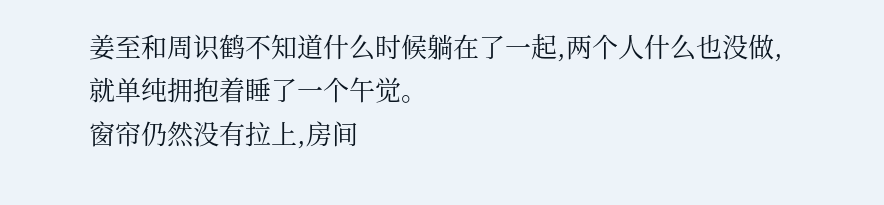姜至和周识鹤不知道什么时候躺在了一起,两个人什么也没做,就单纯拥抱着睡了一个午觉。
窗帘仍然没有拉上,房间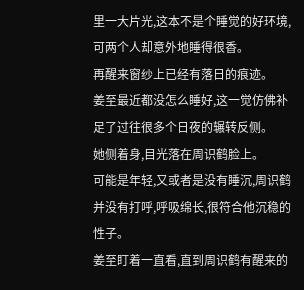里一大片光,这本不是个睡觉的好环境,可两个人却意外地睡得很香。
再醒来窗纱上已经有落日的痕迹。
姜至最近都没怎么睡好,这一觉仿佛补足了过往很多个日夜的辗转反侧。
她侧着身,目光落在周识鹤脸上。
可能是年轻,又或者是没有睡沉,周识鹤并没有打呼,呼吸绵长,很符合他沉稳的性子。
姜至盯着一直看,直到周识鹤有醒来的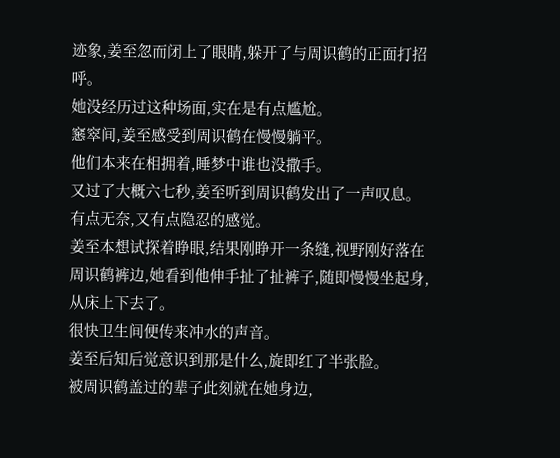迹象,姜至忽而闭上了眼睛,躲开了与周识鹤的正面打招呼。
她没经历过这种场面,实在是有点尴尬。
窸窣间,姜至感受到周识鹤在慢慢躺平。
他们本来在相拥着,睡梦中谁也没撒手。
又过了大概六七秒,姜至听到周识鹤发出了一声叹息。
有点无奈,又有点隐忍的感觉。
姜至本想试探着睁眼,结果刚睁开一条缝,视野刚好落在周识鹤裤边,她看到他伸手扯了扯裤子,随即慢慢坐起身,从床上下去了。
很快卫生间便传来冲水的声音。
姜至后知后觉意识到那是什么,旋即红了半张脸。
被周识鹤盖过的辈子此刻就在她身边,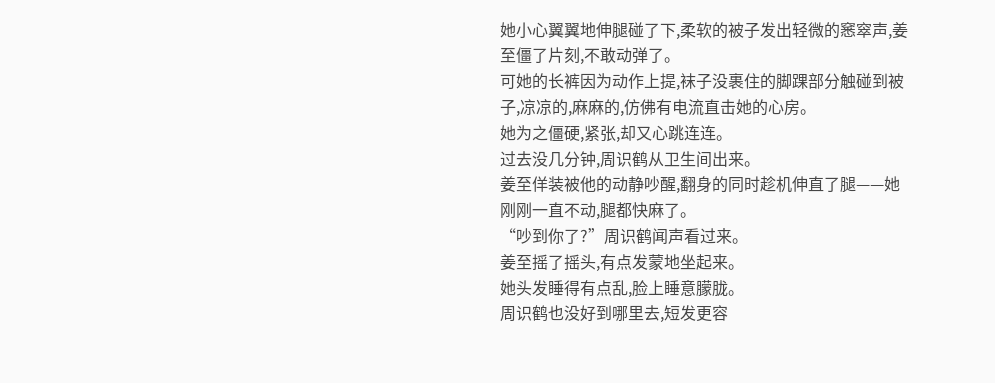她小心翼翼地伸腿碰了下,柔软的被子发出轻微的窸窣声,姜至僵了片刻,不敢动弹了。
可她的长裤因为动作上提,袜子没裹住的脚踝部分触碰到被子,凉凉的,麻麻的,仿佛有电流直击她的心房。
她为之僵硬,紧张,却又心跳连连。
过去没几分钟,周识鹤从卫生间出来。
姜至佯装被他的动静吵醒,翻身的同时趁机伸直了腿——她刚刚一直不动,腿都快麻了。
“吵到你了?”周识鹤闻声看过来。
姜至摇了摇头,有点发蒙地坐起来。
她头发睡得有点乱,脸上睡意朦胧。
周识鹤也没好到哪里去,短发更容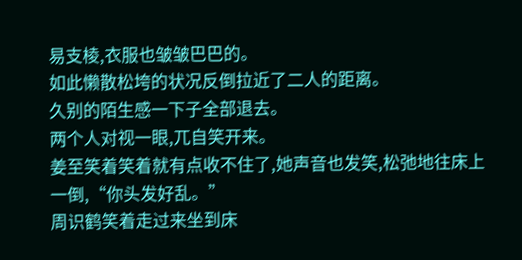易支棱,衣服也皱皱巴巴的。
如此懒散松垮的状况反倒拉近了二人的距离。
久别的陌生感一下子全部退去。
两个人对视一眼,兀自笑开来。
姜至笑着笑着就有点收不住了,她声音也发笑,松弛地往床上一倒,“你头发好乱。”
周识鹤笑着走过来坐到床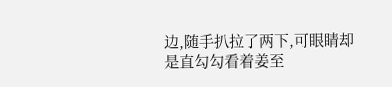边,随手扒拉了两下,可眼睛却是直勾勾看着姜至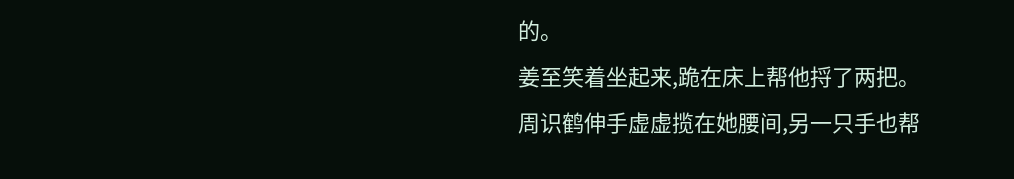的。
姜至笑着坐起来,跪在床上帮他捋了两把。
周识鹤伸手虚虚揽在她腰间,另一只手也帮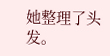她整理了头发。